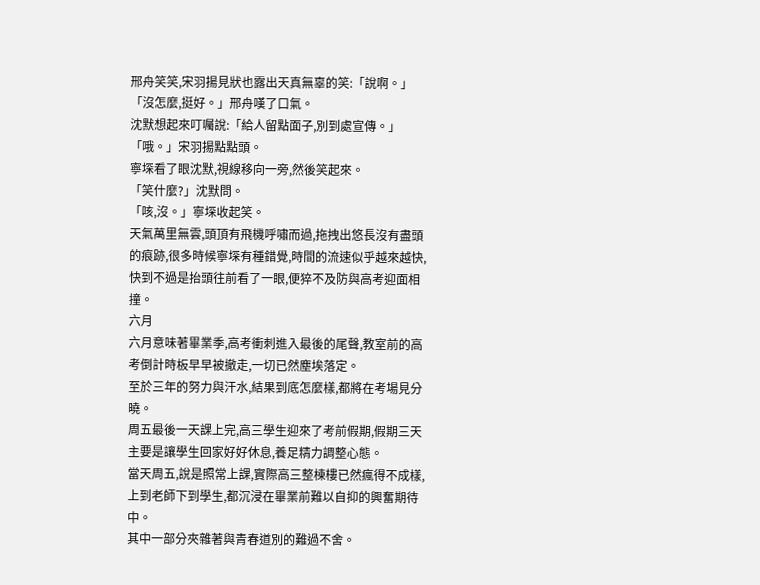邢舟笑笑,宋羽揚見狀也露出天真無辜的笑:「說啊。」
「沒怎麼,挺好。」邢舟嘆了口氣。
沈默想起來叮囑說:「給人留點面子,別到處宣傳。」
「哦。」宋羽揚點點頭。
寧堔看了眼沈默,視線移向一旁,然後笑起來。
「笑什麼?」沈默問。
「咳,沒。」寧堔收起笑。
天氣萬里無雲,頭頂有飛機呼嘯而過,拖拽出悠長沒有盡頭的痕跡,很多時候寧堔有種錯覺,時間的流速似乎越來越快,快到不過是抬頭往前看了一眼,便猝不及防與高考迎面相撞。
六月
六月意味著畢業季,高考衝刺進入最後的尾聲,教室前的高考倒計時板早早被撤走,一切已然塵埃落定。
至於三年的努力與汗水,結果到底怎麼樣,都將在考場見分曉。
周五最後一天課上完,高三學生迎來了考前假期,假期三天主要是讓學生回家好好休息,養足精力調整心態。
當天周五,說是照常上課,實際高三整棟樓已然瘋得不成樣,上到老師下到學生,都沉浸在畢業前難以自抑的興奮期待中。
其中一部分夾雜著與青春道別的難過不舍。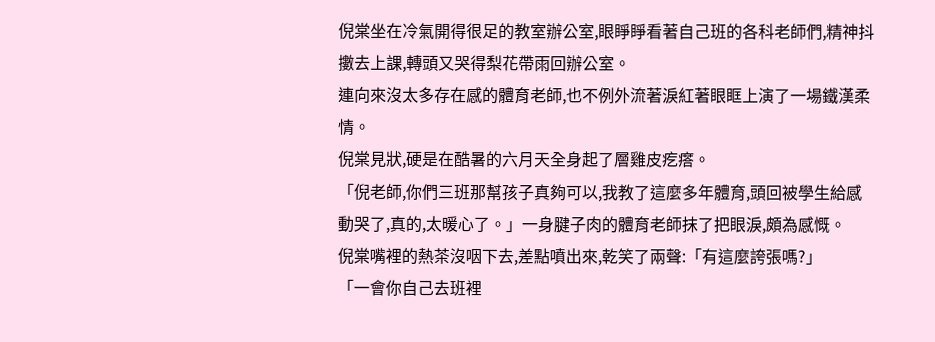倪棠坐在冷氣開得很足的教室辦公室,眼睜睜看著自己班的各科老師們,精神抖擻去上課,轉頭又哭得梨花帶雨回辦公室。
連向來沒太多存在感的體育老師,也不例外流著淚紅著眼眶上演了一場鐵漢柔情。
倪棠見狀,硬是在酷暑的六月天全身起了層雞皮疙瘩。
「倪老師,你們三班那幫孩子真夠可以,我教了這麼多年體育,頭回被學生給感動哭了,真的,太暖心了。」一身腱子肉的體育老師抹了把眼淚,頗為感慨。
倪棠嘴裡的熱茶沒咽下去,差點噴出來,乾笑了兩聲:「有這麼誇張嗎?」
「一會你自己去班裡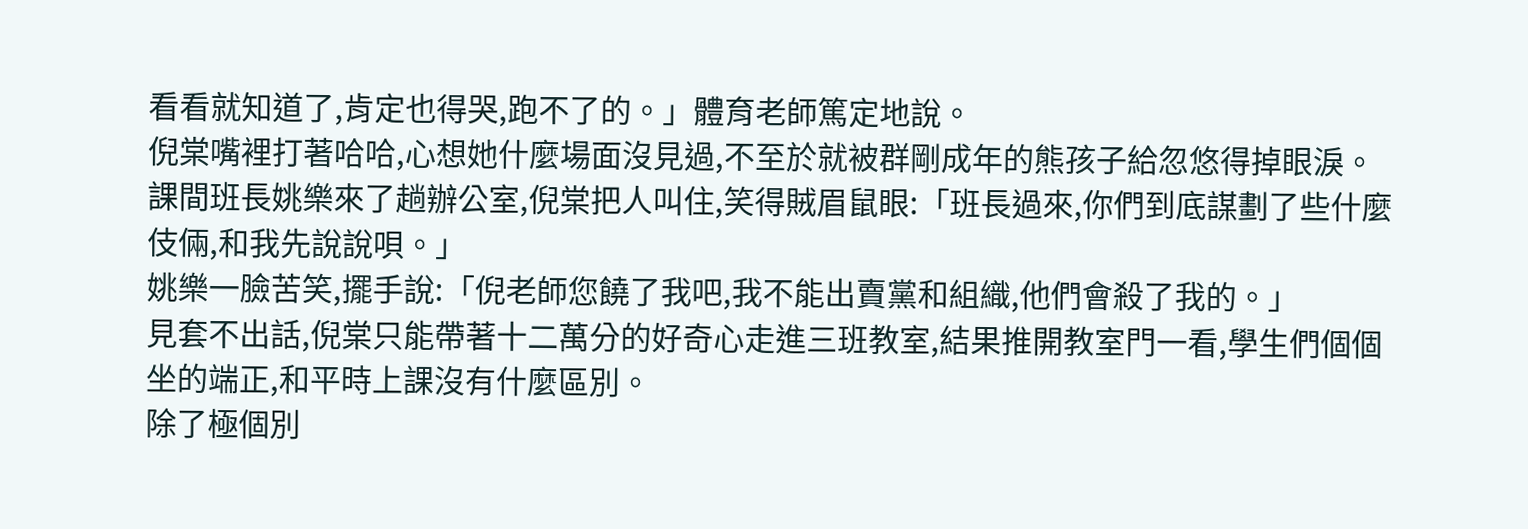看看就知道了,肯定也得哭,跑不了的。」體育老師篤定地說。
倪棠嘴裡打著哈哈,心想她什麼場面沒見過,不至於就被群剛成年的熊孩子給忽悠得掉眼淚。
課間班長姚樂來了趟辦公室,倪棠把人叫住,笑得賊眉鼠眼:「班長過來,你們到底謀劃了些什麼伎倆,和我先說說唄。」
姚樂一臉苦笑,擺手說:「倪老師您饒了我吧,我不能出賣黨和組織,他們會殺了我的。」
見套不出話,倪棠只能帶著十二萬分的好奇心走進三班教室,結果推開教室門一看,學生們個個坐的端正,和平時上課沒有什麼區別。
除了極個別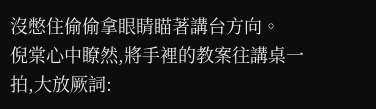沒憋住偷偷拿眼睛瞄著講台方向。
倪棠心中瞭然,將手裡的教案往講桌一拍,大放厥詞: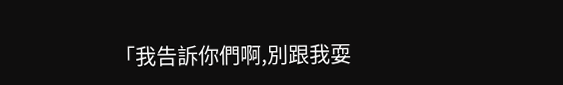「我告訴你們啊,別跟我耍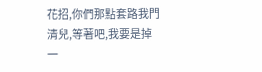花招,你們那點套路我門清兒,等著吧,我要是掉一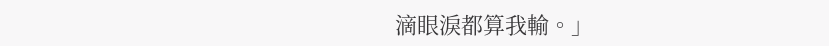滴眼淚都算我輸。」